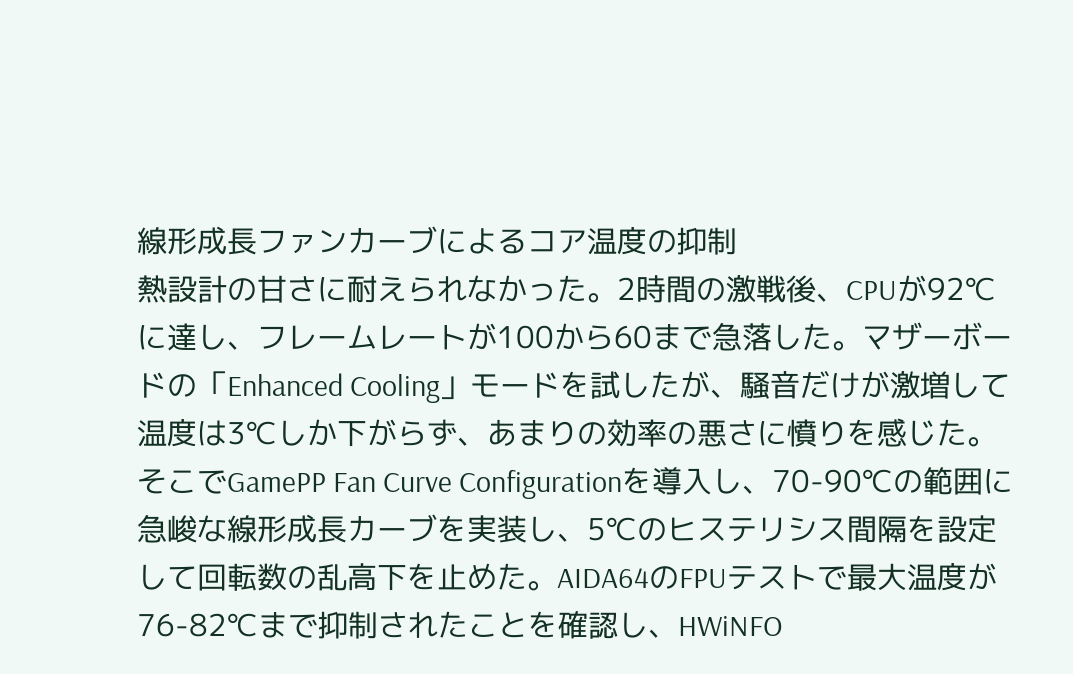線形成長ファンカーブによるコア温度の抑制
熱設計の甘さに耐えられなかった。2時間の激戦後、CPUが92℃に達し、フレームレートが100から60まで急落した。マザーボードの「Enhanced Cooling」モードを試したが、騒音だけが激増して温度は3℃しか下がらず、あまりの効率の悪さに憤りを感じた。そこでGamePP Fan Curve Configurationを導入し、70-90℃の範囲に急峻な線形成長カーブを実装し、5℃のヒステリシス間隔を設定して回転数の乱高下を止めた。AIDA64のFPUテストで最大温度が76-82℃まで抑制されたことを確認し、HWiNFO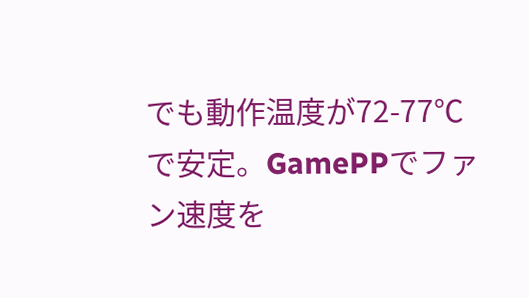でも動作温度が72-77℃で安定。GamePPでファン速度を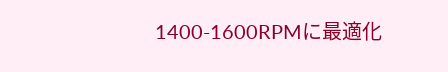1400-1600RPMに最適化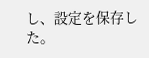し、設定を保存した。